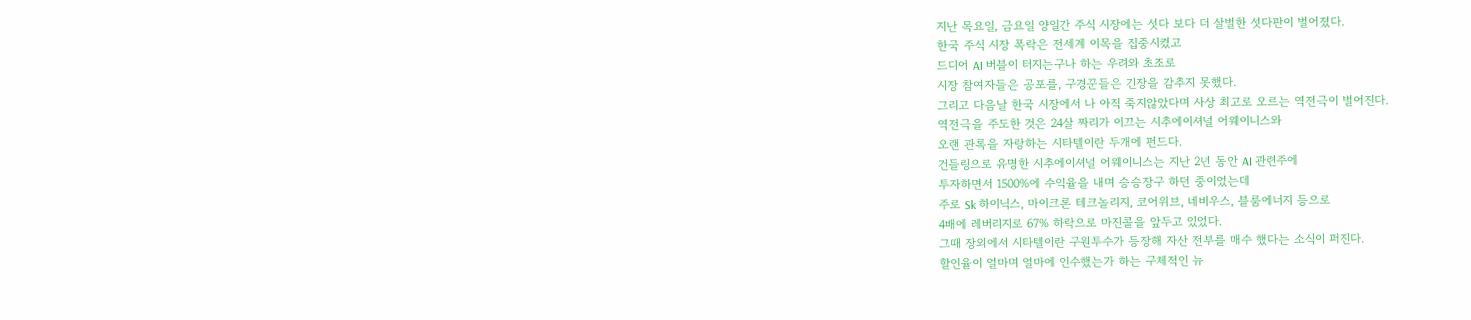지난 목요일, 금요일 양일간 주식 시장에는 섯다 보다 더 살벌한 섯다판이 벌어졌다.
한국 주식 시장 폭락은 전세계 이목을 집중시켰고
드디어 AI 버블이 터지는구나 하는 우려와 초조로
시장 참여자들은 공포를, 구경꾼들은 긴장을 감추지 못했다.
그리고 다음날 한국 시장에서 나 아직 죽지않았다며 사상 최고로 오르는 역전극이 벌어진다.
역전극을 주도한 것은 24살 짜리가 이끄는 시추에이셔널 어웨이니스와
오랜 관록을 자랑하는 시타텔이란 두개에 펀드다.
건들링으로 유명한 시추에이셔널 어웨이니스는 지난 2년 동안 AI 관련주에
투자하면서 1500%에 수익율을 내며 승승장구 하던 중이었는데
주로 Sk 하이닉스, 마이크론 테크놀리지, 코어위브, 네비우스, 블룸에너지 등으로
4배에 레버리지로 67% 하락으로 마진콜을 앞두고 있었다.
그때 장외에서 시타텔이란 구원투수가 등장해 자산 전부를 매수 했다는 소식이 퍼진다.
할인율이 얼마며 얼마에 인수했는가 하는 구체적인 뉴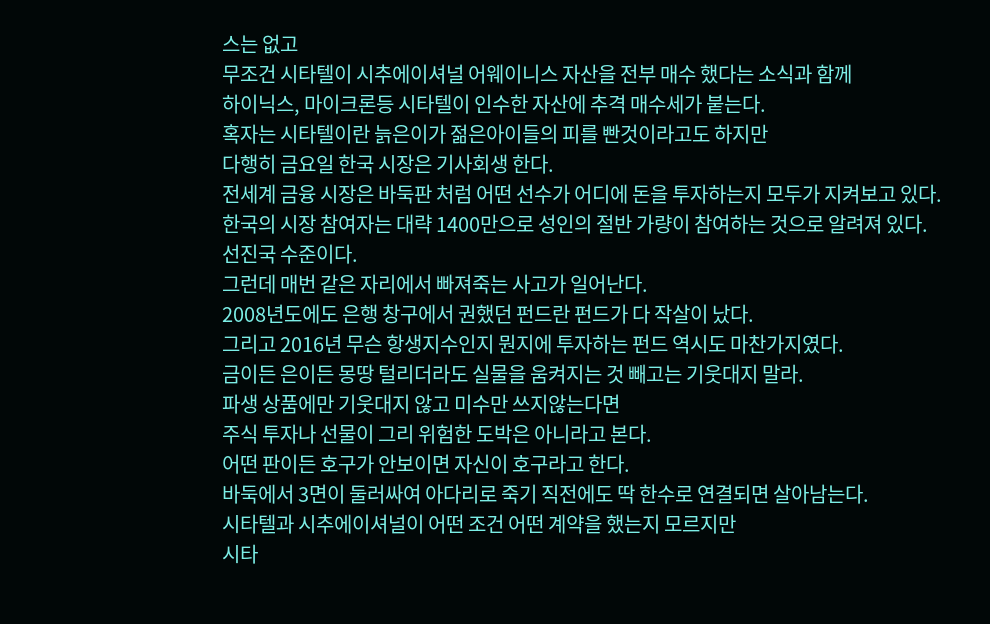스는 없고
무조건 시타텔이 시추에이셔널 어웨이니스 자산을 전부 매수 했다는 소식과 함께
하이닉스, 마이크론등 시타텔이 인수한 자산에 추격 매수세가 붙는다.
혹자는 시타텔이란 늙은이가 젊은아이들의 피를 빤것이라고도 하지만
다행히 금요일 한국 시장은 기사회생 한다.
전세계 금융 시장은 바둑판 처럼 어떤 선수가 어디에 돈을 투자하는지 모두가 지켜보고 있다.
한국의 시장 참여자는 대략 1400만으로 성인의 절반 가량이 참여하는 것으로 알려져 있다.
선진국 수준이다.
그런데 매번 같은 자리에서 빠져죽는 사고가 일어난다.
2008년도에도 은행 창구에서 권했던 펀드란 펀드가 다 작살이 났다.
그리고 2016년 무슨 항생지수인지 뭔지에 투자하는 펀드 역시도 마찬가지였다.
금이든 은이든 몽땅 털리더라도 실물을 움켜지는 것 빼고는 기웃대지 말라.
파생 상품에만 기웃대지 않고 미수만 쓰지않는다면
주식 투자나 선물이 그리 위험한 도박은 아니라고 본다.
어떤 판이든 호구가 안보이면 자신이 호구라고 한다.
바둑에서 3면이 둘러싸여 아다리로 죽기 직전에도 딱 한수로 연결되면 살아남는다.
시타텔과 시추에이셔널이 어떤 조건 어떤 계약을 했는지 모르지만
시타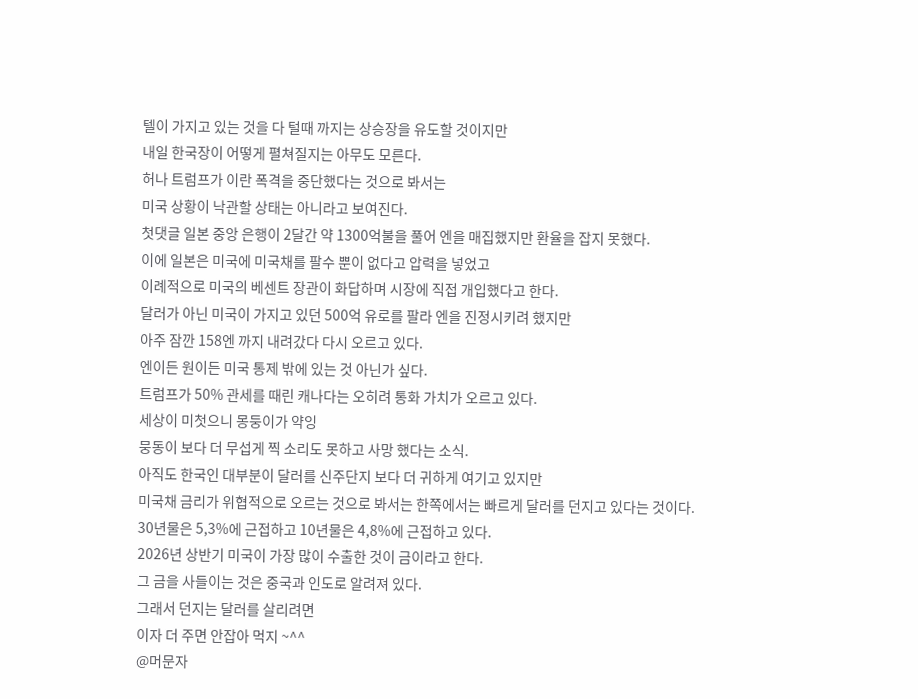텔이 가지고 있는 것을 다 털때 까지는 상승장을 유도할 것이지만
내일 한국장이 어떻게 펼쳐질지는 아무도 모른다.
허나 트럼프가 이란 폭격을 중단했다는 것으로 봐서는
미국 상황이 낙관할 상태는 아니라고 보여진다.
첫댓글 일본 중앙 은행이 2달간 약 1300억불을 풀어 엔을 매집했지만 환율을 잡지 못했다.
이에 일본은 미국에 미국채를 팔수 뿐이 없다고 압력을 넣었고
이례적으로 미국의 베센트 장관이 화답하며 시장에 직접 개입했다고 한다.
달러가 아닌 미국이 가지고 있던 500억 유로를 팔라 엔을 진정시키려 했지만
아주 잠깐 158엔 까지 내려갔다 다시 오르고 있다.
엔이든 원이든 미국 통제 밖에 있는 것 아닌가 싶다.
트럼프가 50% 관세를 때린 캐나다는 오히려 통화 가치가 오르고 있다.
세상이 미첫으니 몽둥이가 약잉
뭉동이 보다 더 무섭게 찍 소리도 못하고 사망 했다는 소식.
아직도 한국인 대부분이 달러를 신주단지 보다 더 귀하게 여기고 있지만
미국채 금리가 위협적으로 오르는 것으로 봐서는 한쪽에서는 빠르게 달러를 던지고 있다는 것이다.
30년물은 5,3%에 근접하고 10년물은 4,8%에 근접하고 있다.
2026년 상반기 미국이 가장 많이 수출한 것이 금이라고 한다.
그 금을 사들이는 것은 중국과 인도로 알려져 있다.
그래서 던지는 달러를 살리려면
이자 더 주면 안잡아 먹지 ~^^
@머문자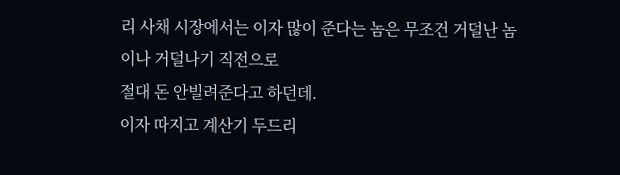리 사채 시장에서는 이자 많이 준다는 놈은 무조건 거덜난 놈이나 거덜나기 직전으로
절대 돈 안빌려준다고 하던데.
이자 따지고 계산기 두드리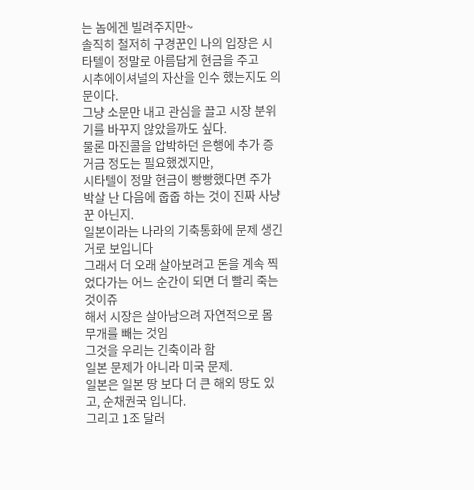는 놈에겐 빌려주지만~
솔직히 철저히 구경꾼인 나의 입장은 시타텔이 정말로 아름답게 현금을 주고
시추에이셔널의 자산을 인수 했는지도 의문이다.
그냥 소문만 내고 관심을 끌고 시장 분위기를 바꾸지 않았을까도 싶다.
물론 마진콜을 압박하던 은행에 추가 증거금 정도는 필요했겠지만,
시타텔이 정말 현금이 빵빵했다면 주가 박살 난 다음에 줍줍 하는 것이 진짜 사냥꾼 아닌지.
일본이라는 나라의 기축통화에 문제 생긴 거로 보입니다
그래서 더 오래 살아보려고 돈을 계속 찍었다가는 어느 순간이 되면 더 빨리 죽는 것이쥬
해서 시장은 살아남으려 자연적으로 몸 무개를 빼는 것임
그것을 우리는 긴축이라 함
일본 문제가 아니라 미국 문제.
일본은 일본 땅 보다 더 큰 해외 땅도 있고, 순채권국 입니다.
그리고 1조 달러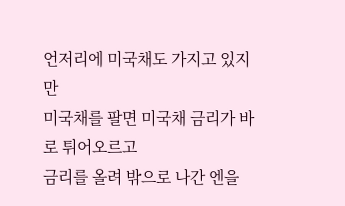언저리에 미국채도 가지고 있지만
미국채를 팔면 미국채 금리가 바로 튀어오르고
금리를 올려 밖으로 나간 엔을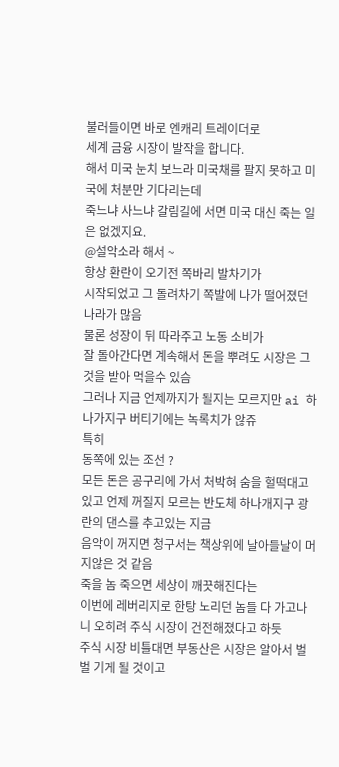불러들이면 바로 엔캐리 트레이더로
세계 금융 시장이 발작을 합니다.
해서 미국 눈치 보느라 미국채를 팔지 못하고 미국에 처분만 기다리는데
죽느냐 사느냐 갈림길에 서면 미국 대신 죽는 일은 없겠지요.
@설악소라 해서 ~
항상 환란이 오기전 쪽바리 발차기가
시작되었고 그 돌려차기 쪽발에 나가 떨어졌던 나라가 많음
물론 성장이 뒤 따라주고 노동 소비가
잘 돌아간다면 계속해서 돈을 뿌려도 시장은 그것을 받아 먹을수 있슴
그러나 지금 언제까지가 될지는 모르지만 ai 하나가지구 버티기에는 녹록치가 않쥬
특히
동쪽에 있는 조선 ?
모든 돈은 공구리에 가서 처박혀 숨을 헐떡대고 있고 언제 꺼질지 모르는 반도체 하나개지구 광란의 댄스를 추고있는 지금
음악이 꺼지면 청구서는 책상위에 날아들날이 머지않은 것 같음
죽을 놈 죽으면 세상이 깨끗해진다는
이번에 레버리지로 한탕 노리던 놈들 다 가고나니 오히려 주식 시장이 건전해졌다고 하듯
주식 시장 비틀대면 부동산은 시장은 알아서 벌벌 기게 될 것이고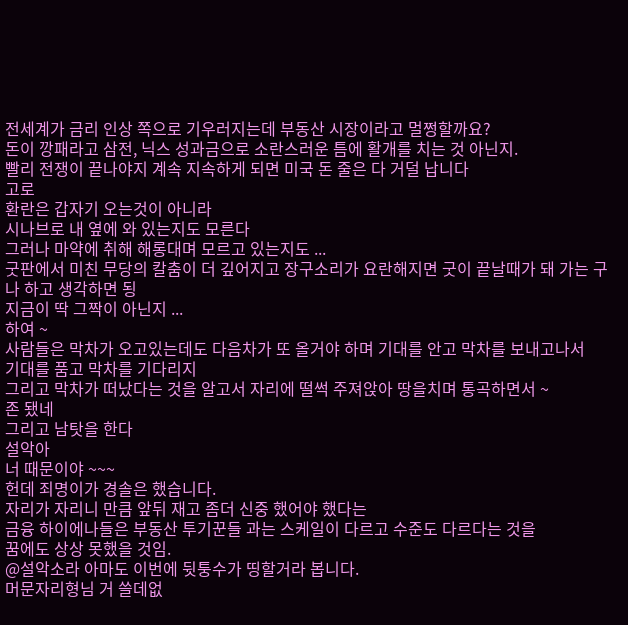전세계가 금리 인상 쪽으로 기우러지는데 부동산 시장이라고 멀쩡할까요?
돈이 깡패라고 삼전, 닉스 성과금으로 소란스러운 틈에 활개를 치는 것 아닌지.
빨리 전쟁이 끝나야지 계속 지속하게 되면 미국 돈 줄은 다 거덜 납니다
고로
환란은 갑자기 오는것이 아니라
시나브로 내 옆에 와 있는지도 모른다
그러나 마약에 취해 해롱대며 모르고 있는지도 ...
굿판에서 미친 무당의 칼춤이 더 깊어지고 장구소리가 요란해지면 굿이 끝날때가 돼 가는 구나 하고 생각하면 됭
지금이 딱 그짝이 아닌지 ...
하여 ~
사람들은 막차가 오고있는데도 다음차가 또 올거야 하며 기대를 안고 막차를 보내고나서
기대를 품고 막차를 기다리지
그리고 막차가 떠났다는 것을 알고서 자리에 떨썩 주져앉아 땅을치며 통곡하면서 ~
존 됐네
그리고 남탓을 한다
설악아
너 때문이야 ~~~
헌데 죄명이가 경솔은 했습니다.
자리가 자리니 만큼 앞뒤 재고 좀더 신중 했어야 했다는
금융 하이에나들은 부동산 투기꾼들 과는 스케일이 다르고 수준도 다르다는 것을
꿈에도 상상 못했을 것임.
@설악소라 아마도 이번에 뒷퉁수가 띵할거라 봅니다.
머문자리형님 거 쓸데없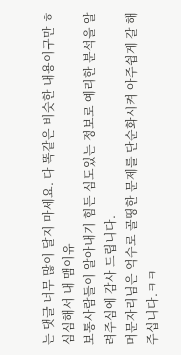는 댓글 너무 많이 달지 마세요. 다 똑같은 비슷한 내용이구만 ㅎ
심심해서 내 맴이유
보통사람들이 알아내기 힘든 심도있는 정보로 예리한 분석을 알려주심에 감사 드립니다.
머문자리님은 억수로 골띵한 문제를 단순화시켜 아주쉽게 갈 해주십니다.ㅋㅋ